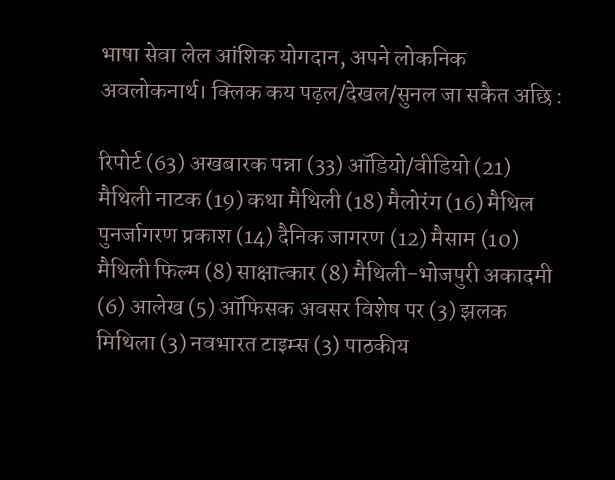भाषा सेवा लेल आंशिक योगदान, अपने लोकनिक अवलोकनार्थ। क्लिक कय पढ़ल/देखल/सुनल जा सकैत अछि :

रिपोर्ट (63) अखबारक पन्ना (33) ऑडियो/वीडियो (21) मैथिली नाटक (19) कथा मैथिली (18) मैलोरंग (16) मैथिल पुनर्जागरण प्रकाश (14) दैनिक जागरण (12) मैसाम (10) मैथिली फिल्म (8) साक्षात्कार (8) मैथिली-भोजपुरी अकादमी (6) आलेख (5) ऑफिसक अवसर विशेष पर (3) झलक मिथिला (3) नवभारत टाइम्स (3) पाठकीय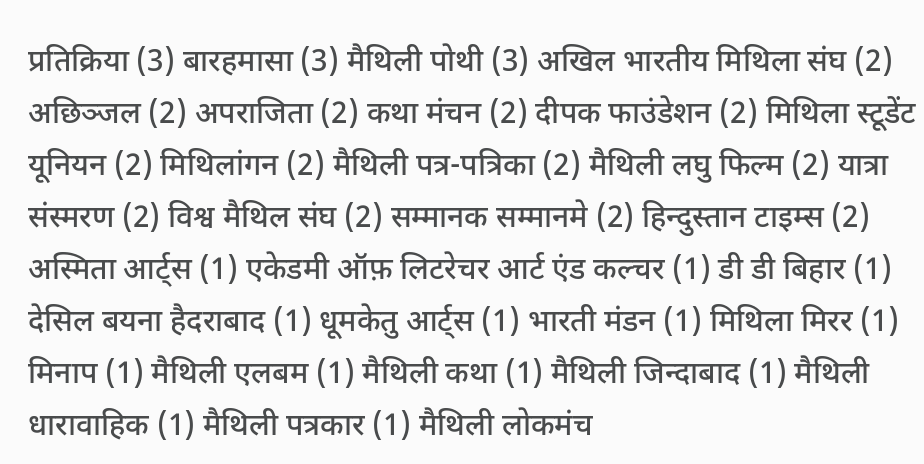प्रतिक्रिया (3) बारहमासा (3) मैथिली पोथी (3) अखिल भारतीय मिथिला संघ (2) अछिञ्जल (2) अपराजिता (2) कथा मंचन (2) दीपक फाउंडेशन (2) मिथिला स्टूडेंट यूनियन (2) मिथिलांगन (2) मैथिली पत्र-पत्रिका (2) मैथिली लघु फिल्म (2) यात्रा संस्मरण (2) विश्व मैथिल संघ (2) सम्मानक सम्मानमे (2) हिन्दुस्तान टाइम्स (2) अस्मिता आर्ट्स (1) एकेडमी ऑफ़ लिटरेचर आर्ट एंड कल्चर (1) डी डी बिहार (1) देसिल बयना हैदराबाद (1) धूमकेतु आर्ट्स (1) भारती मंडन (1) मिथिला मिरर (1) मिनाप (1) मैथिली एलबम (1) मैथिली कथा (1) मैथिली जिन्दाबाद (1) मैथिली धारावाहिक (1) मैथिली पत्रकार (1) मैथिली लोकमंच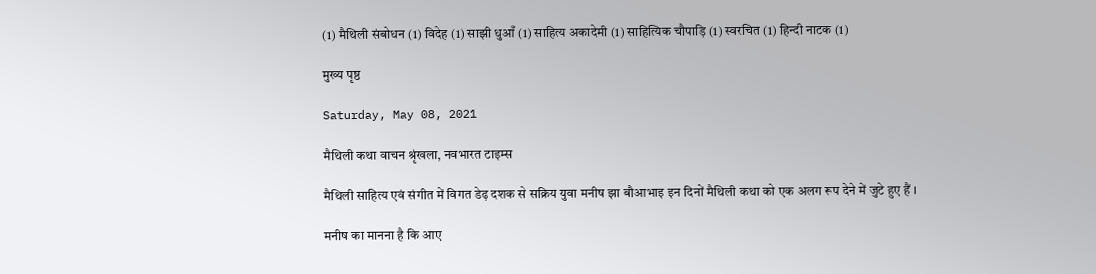(1) मैथिली संबोधन (1) विदेह (1) साझी धुआँ (1) साहित्य अकादेमी (1) साहित्यिक चौपाड़ि (1) स्वरचित (1) हिन्दी नाटक (1)

मुख्य पृष्ठ

Saturday, May 08, 2021

मैथिली कथा वाचन श्रृंखला, नवभारत टाइम्स

मैथिली साहित्य एवं संगीत में विगत डेढ़ दशक से सक्रिय युवा मनीष झा बौआभाइ इन दिनों मैथिली कथा को एक अलग रूप देने में जुटे हुए हैं ।

मनीष का मानना है कि आए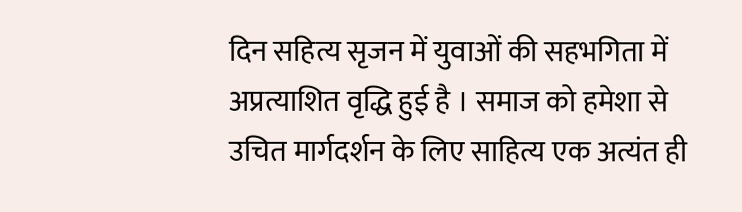दिन सहित्य सृजन में युवाओं की सहभगिता में अप्रत्याशित वृद्धि हुई है । समाज को हमेशा से उचित मार्गदर्शन के लिए साहित्य एक अत्यंत ही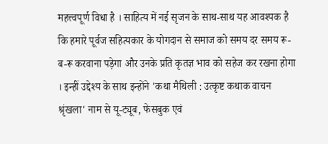महत्त्वपूर्ण विधा है । साहित्य में नई सृजन के साथ-साथ यह आवश्यक है कि हमारे पूर्वज सहित्यकार के योगदान से समाज को समय दर समय रू-ब-रू करवाना पड़ेगा और उनके प्रति कृतज्ञ भाव को सहेज कर रखना होगा । इन्हीं उद्देश्य के साथ इन्होंने 'कथा मैथिली : उत्कृष्ट कथाक वाचन श्रृंखला' नाम से यू-ट्यूब, फेसबुक एवं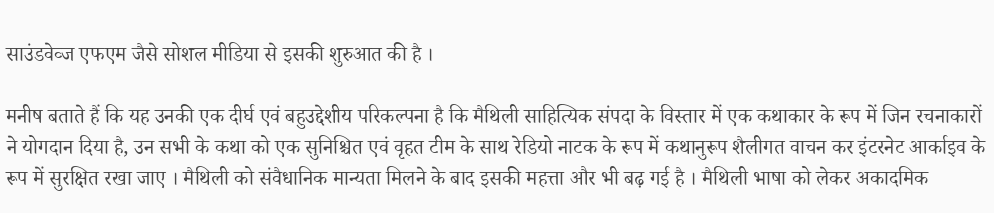साउंडवेव्ज एफएम जैसे सोशल मीडिया से इसकी शुरुआत की है ।

मनीष बताते हैं कि यह उनकी एक दीर्घ एवं बहुउद्देशीय परिकल्पना है कि मैथिली साहित्यिक संपदा के विस्तार में एक कथाकार के रूप में जिन रचनाकारों ने योगदान दिया है, उन सभी के कथा को एक सुनिश्चित एवं वृहत टीम के साथ रेडियो नाटक के रूप में कथानुरूप शैलीगत वाचन कर इंटरनेट आर्काइव के रूप में सुरक्षित रखा जाए । मैथिली को संवैधानिक मान्यता मिलने के बाद इसकी महत्ता और भी बढ़ गई है । मैथिली भाषा को लेकर अकादमिक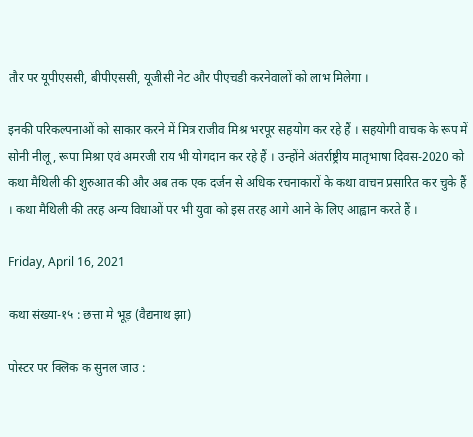तौर पर यूपीएससी, बीपीएससी, यूजीसी नेट और पीएचडी करनेवालों को लाभ मिलेगा ।

इनकी परिकल्पनाओं को साकार करने में मित्र राजीव मिश्र भरपूर सहयोग कर रहे हैं । सहयोगी वाचक के रूप में सोनी नीलू, रूपा मिश्रा एवं अमरजी राय भी योगदान कर रहे हैं । उन्होंने अंतर्राष्ट्रीय मातृभाषा दिवस-2020 को कथा मैथिली की शुरुआत की और अब तक एक दर्जन से अधिक रचनाकारों के कथा वाचन प्रसारित कर चुके हैं । कथा मैथिली की तरह अन्य विधाओं पर भी युवा को इस तरह आगे आने के लिए आह्वान करते हैं ।

Friday, April 16, 2021

कथा संख्या-१५ : छत्ता मे भूड़ (वैद्यनाथ झा)

पोस्टर पर क्लिक क सुनल जाउ :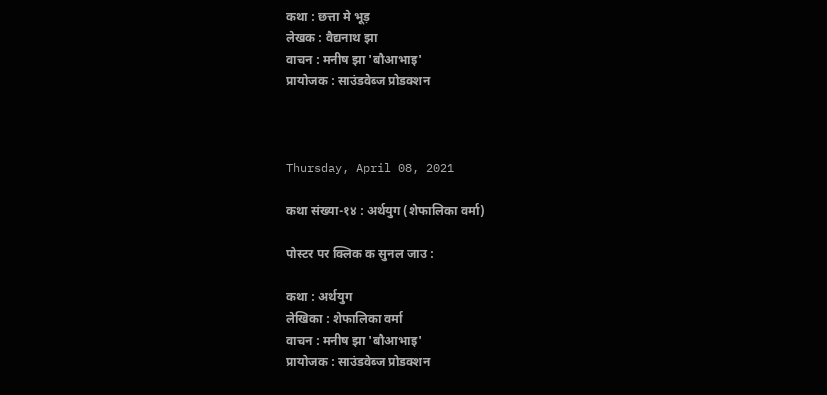कथा : छत्ता मे भूड़
लेखक : वैद्यनाथ झा
वाचन : मनीष झा 'बौआभाइ'
प्रायोजक : साउंडवेब्ज प्रोडक्शन



Thursday, April 08, 2021

कथा संख्या-१४ : अर्थयुग (शेफालिका वर्मा)

पोस्टर पर क्लिक क सुनल जाउ :

कथा : अर्थयुग
लेखिका : शेफालिका वर्मा
वाचन : मनीष झा 'बौआभाइ'
प्रायोजक : साउंडवेब्ज प्रोडक्शन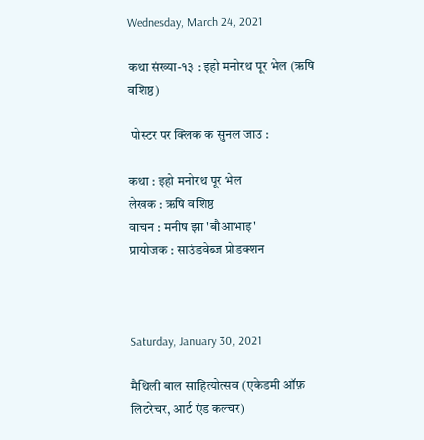Wednesday, March 24, 2021

कथा संख्या-१३ : इहो मनोरथ पूर भेल (ऋषि वशिष्ठ)

 पोस्टर पर क्लिक क सुनल जाउ :

कथा : इहो मनोरथ पूर भेल
लेखक : ऋषि वशिष्ठ
वाचन : मनीष झा 'बौआभाइ'
प्रायोजक : साउंडवेब्ज प्रोडक्शन



Saturday, January 30, 2021

मैथिली बाल साहित्योत्सव (एकेडमी ऑफ़ लिटरेचर, आर्ट एंड कल्चर)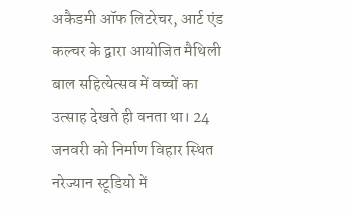अकैडमी ऑफ लिटरेचर, आर्ट एंड कल्चर के द्वारा आयोजित मैथिली बाल सहित्येत्सव में वच्चों का उत्साह देखते ही वनता था। 24 जनवरी को निर्माण विहार स्थित नरेज्यान स्टूडियो में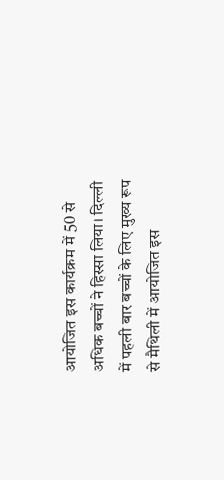आयोजित इस कार्यक्रम में 50 से अधिक बच्चों ने हिस्सा लिया। दिल्‍ली में पहली बार बच्चों के लिए मुख्य रूप से मैथिली में आयोजित इस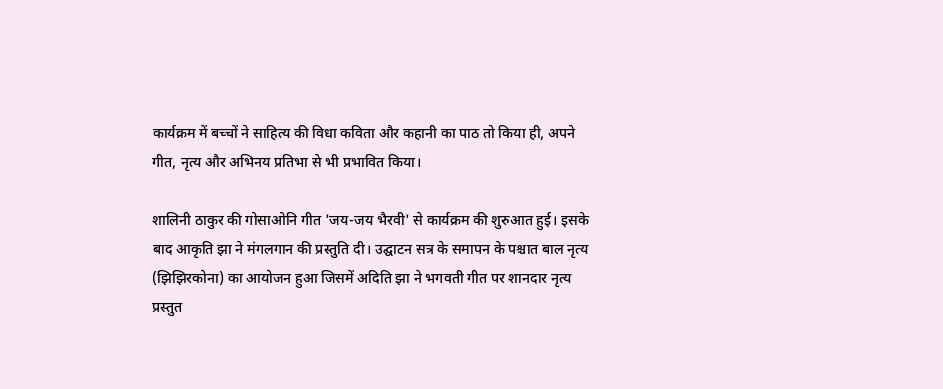कार्यक्रम में बच्चों ने साहित्य की विधा कविता और कहानी का पाठ तो किया ही, अपने गीत, नृत्य और अभिनय प्रतिभा से भी प्रभावित किया।

शालिनी ठाकुर की गोसाओनि गीत 'जय-जय भैरवी' से कार्यक्रम की शुरुआत हुई। इसके बाद आकृति झा ने मंगलगान की प्रस्तुति दी। उद्घाटन सत्र के समापन के पश्चात बाल नृत्य (झिझिरकोना) का आयोजन हुआ जिसमें अदिति झा ने भगवती गीत पर शानदार नृत्य प्रस्तुत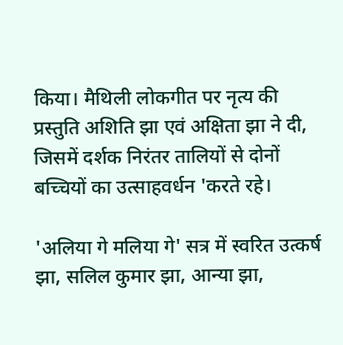किया। मैथिली लोकगीत पर नृत्य की प्रस्तुति अशिति झा एवं अक्षिता झा ने दी, जिसमें दर्शक निरंतर तालियों से दोनों बच्चियों का उत्साहवर्धन 'करते रहे।

'अलिया गे मलिया गे' सत्र में स्वरित उत्कर्ष झा, सलिल कुमार झा, आन्या झा,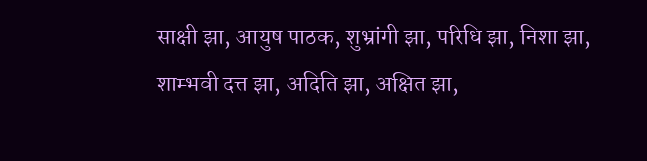साक्षी झा, आयुष पाठक, शुभ्रांगी झा, परिधि झा, निशा झा, शाम्भवी दत्त झा, अदिति झा, अक्षित झा,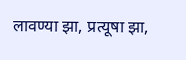लावण्या झा, प्रत्यूषा झा,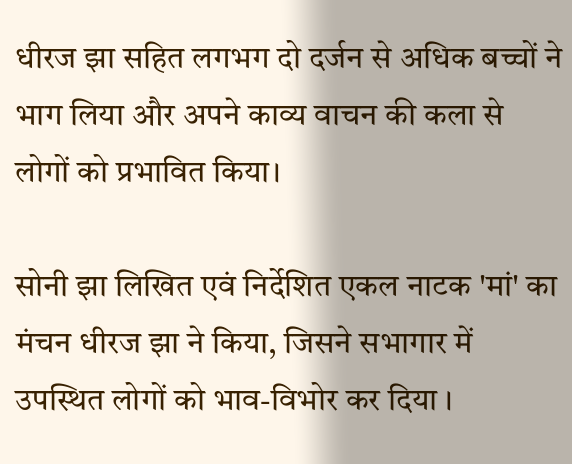धीरज झा सहित लगभग दो दर्जन से अधिक बच्चों ने भाग लिया और अपने काव्य वाचन की कला से लोगों को प्रभावित किया।

सोनी झा लिखित एवं निर्देशित एकल नाटक 'मां' का मंचन धीरज झा ने किया, जिसने सभागार में उपस्थित लोगों को भाव-विभोर कर दिया ।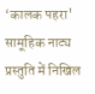‘कालक पहरा' सामूहिक नाट्य प्रस्तुति में निखिल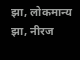झा, लोकमान्य झा, नीरज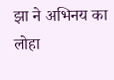झा ने अभिनय का लोहा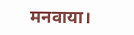मनवाया।